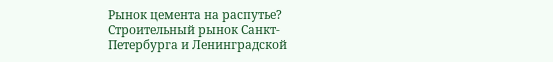Рынок цемента на распутье?
Строительный рынок Санкт-Петербурга и Ленинградской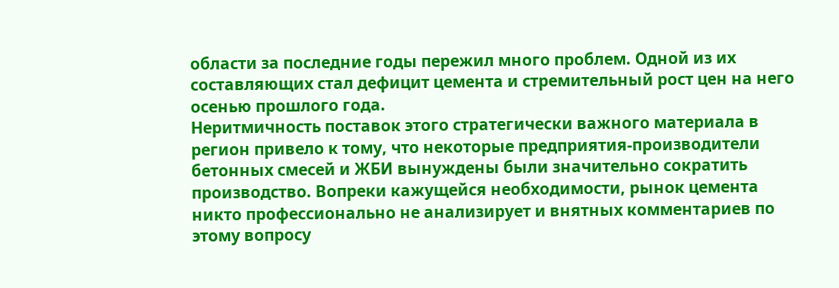области за последние годы пережил много проблем. Одной из их составляющих стал дефицит цемента и стремительный рост цен на него осенью прошлого года.
Неритмичность поставок этого стратегически важного материала в регион привело к тому, что некоторые предприятия-производители бетонных смесей и ЖБИ вынуждены были значительно сократить производство. Вопреки кажущейся необходимости, рынок цемента никто профессионально не анализирует и внятных комментариев по этому вопросу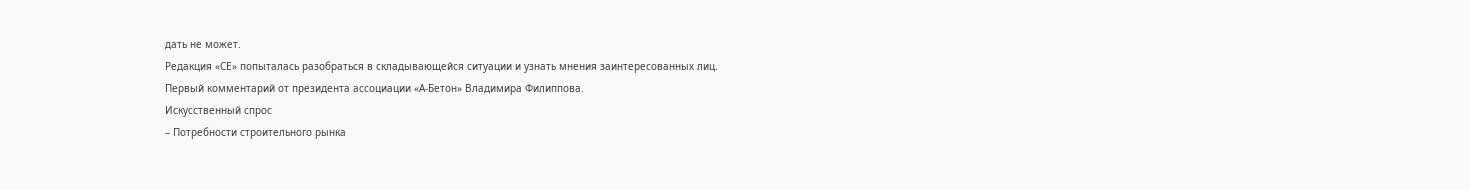дать не может.
Редакция «СЕ» попыталась разобраться в складывающейся ситуации и узнать мнения заинтересованных лиц.
Первый комментарий от президента ассоциации «А-Бетон» Владимира Филиппова.
Искусственный спрос
– Потребности строительного рынка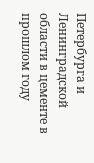Петербурга и Ленинградской области в цементе в прошлом году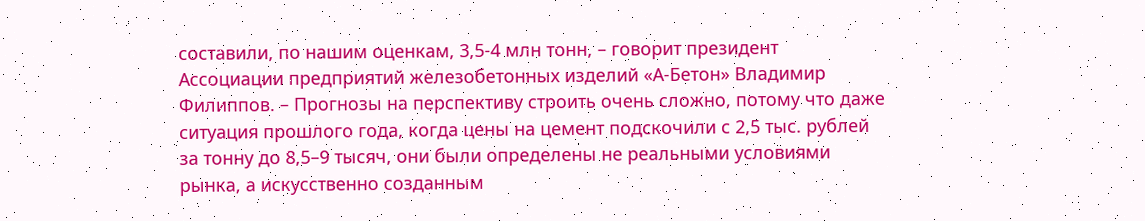составили, по нашим оценкам, 3,5-4 млн тонн, – говорит президент Ассоциации предприятий железобетонных изделий «А-Бетон» Владимир Филиппов. – Прогнозы на перспективу строить очень сложно, потому что даже ситуация прошлого года, когда цены на цемент подскочили с 2,5 тыс. рублей за тонну до 8,5–9 тысяч, они были определены не реальными условиями рынка, а искусственно созданным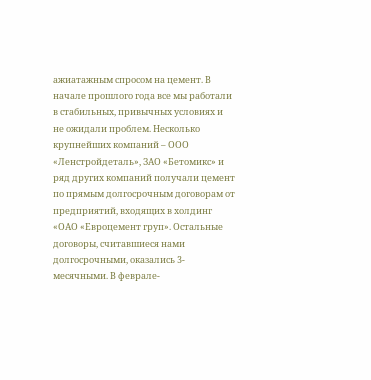ажиатажным спросом на цемент. В начале прошлого года все мы работали в стабильных, привычных условиях и не ожидали проблем. Несколько крупнейших компаний – ООО «Ленстройдеталь», ЗАО «Бетомикс» и ряд других компаний получали цемент по прямым долгосрочным договорам от предприятий, входящих в холдинг «ОАО «Евроцемент груп». Остальные договоры, считавшиеся нами долгосрочными, оказались 3-месячными. В феврале-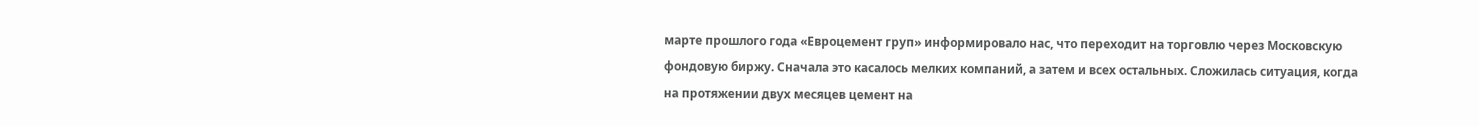марте прошлого года «Евроцемент груп» информировало нас, что переходит на торговлю через Московскую фондовую биржу. Сначала это касалось мелких компаний, а затем и всех остальных. Сложилась ситуация, когда на протяжении двух месяцев цемент на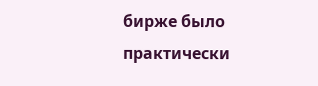бирже было практически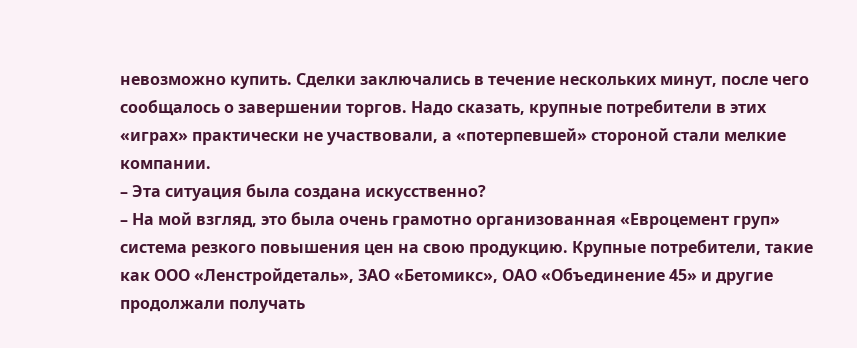невозможно купить. Сделки заключались в течение нескольких минут, после чего сообщалось о завершении торгов. Надо сказать, крупные потребители в этих «играх» практически не участвовали, а «потерпевшей» стороной стали мелкие компании.
– Эта ситуация была создана искусственно?
– На мой взгляд, это была очень грамотно организованная «Евроцемент груп» система резкого повышения цен на свою продукцию. Крупные потребители, такие как ООО «Ленстройдеталь», ЗАО «Бетомикс», ОАО «Объединение 45» и другие продолжали получать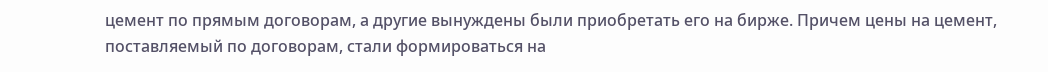цемент по прямым договорам, а другие вынуждены были приобретать его на бирже. Причем цены на цемент, поставляемый по договорам, стали формироваться на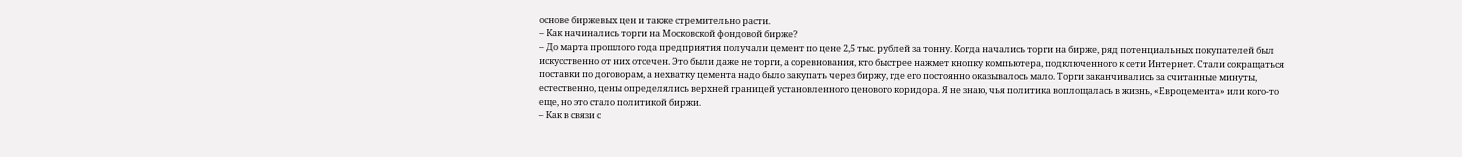основе биржевых цен и также стремительно расти.
– Как начинались торги на Московской фондовой бирже?
– До марта прошлого года предприятия получали цемент по цене 2,5 тыс. рублей за тонну. Когда начались торги на бирже, ряд потенциальных покупателей был искусственно от них отсечен. Это были даже не торги, а соревнования, кто быстрее нажмет кнопку компьютера, подключенного к сети Интернет. Стали сокращаться поставки по договорам, а нехватку цемента надо было закупать через биржу, где его постоянно оказывалось мало. Торги заканчивались за считанные минуты, естественно, цены определялись верхней границей установленного ценового коридора. Я не знаю, чья политика воплощалась в жизнь, «Евроцемента» или кого-то еще, но это стало политикой биржи.
– Как в связи с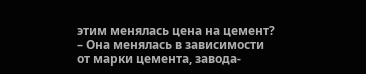этим менялась цена на цемент?
– Она менялась в зависимости от марки цемента, завода-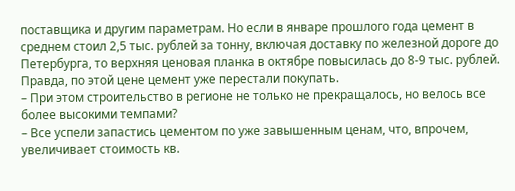поставщика и другим параметрам. Но если в январе прошлого года цемент в среднем стоил 2,5 тыс. рублей за тонну, включая доставку по железной дороге до Петербурга, то верхняя ценовая планка в октябре повысилась до 8-9 тыс. рублей. Правда, по этой цене цемент уже перестали покупать.
– При этом строительство в регионе не только не прекращалось, но велось все более высокими темпами?
– Все успели запастись цементом по уже завышенным ценам, что, впрочем, увеличивает стоимость кв.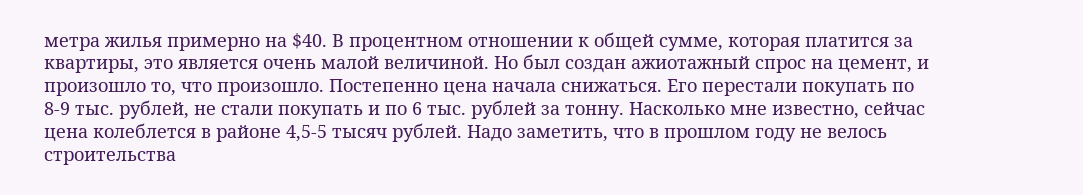метра жилья примерно на $40. В процентном отношении к общей сумме, которая платится за квартиры, это является очень малой величиной. Но был создан ажиотажный спрос на цемент, и произошло то, что произошло. Постепенно цена начала снижаться. Его перестали покупать по 8-9 тыс. рублей, не стали покупать и по 6 тыс. рублей за тонну. Насколько мне известно, сейчас цена колеблется в районе 4,5-5 тысяч рублей. Надо заметить, что в прошлом году не велось строительства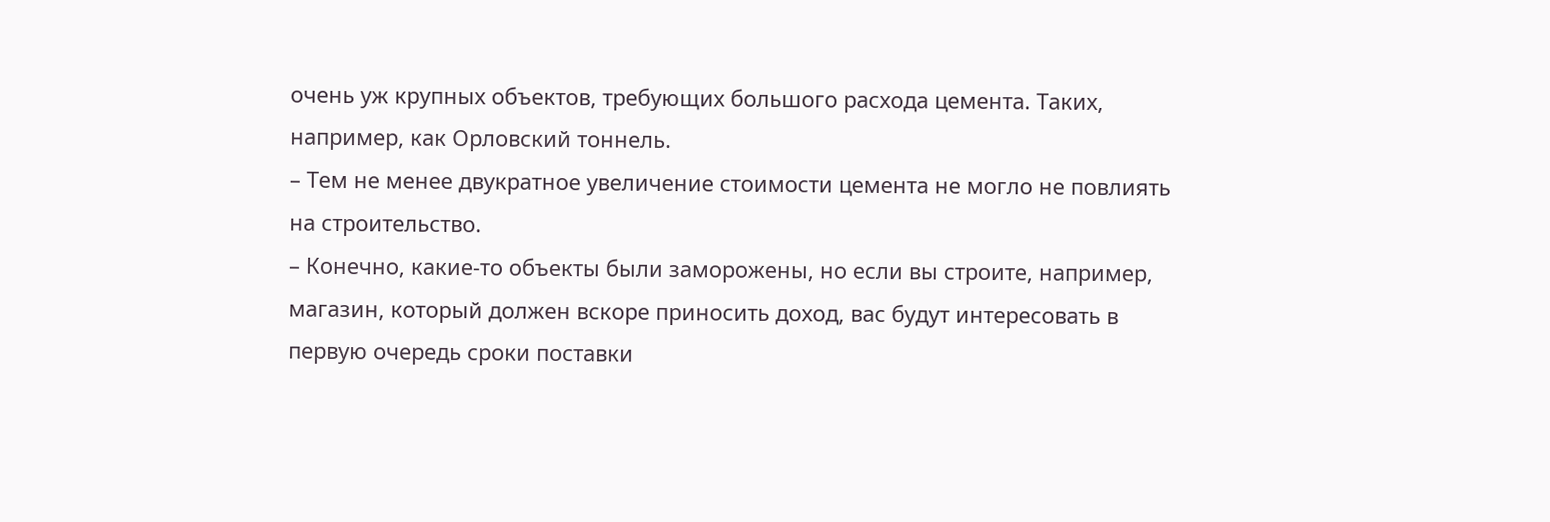очень уж крупных объектов, требующих большого расхода цемента. Таких, например, как Орловский тоннель.
– Тем не менее двукратное увеличение стоимости цемента не могло не повлиять на строительство.
– Конечно, какие-то объекты были заморожены, но если вы строите, например, магазин, который должен вскоре приносить доход, вас будут интересовать в первую очередь сроки поставки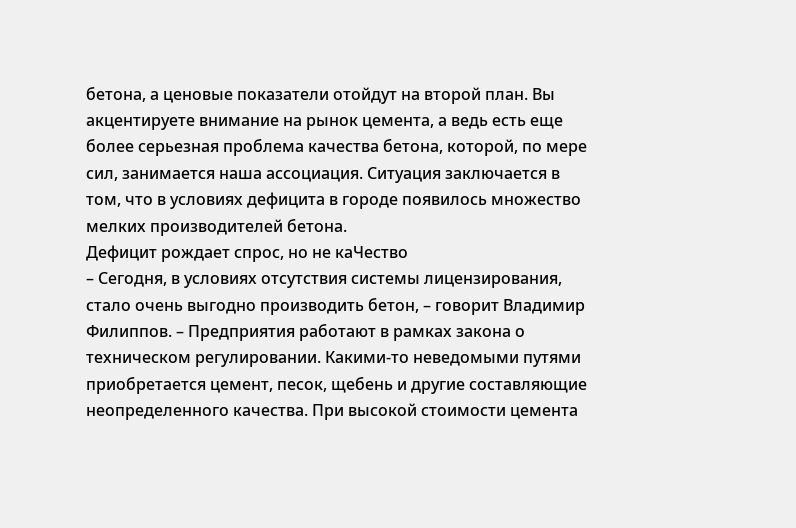бетона, а ценовые показатели отойдут на второй план. Вы акцентируете внимание на рынок цемента, а ведь есть еще более серьезная проблема качества бетона, которой, по мере сил, занимается наша ассоциация. Ситуация заключается в том, что в условиях дефицита в городе появилось множество мелких производителей бетона.
Дефицит рождает спрос, но не каЧество
– Сегодня, в условиях отсутствия системы лицензирования, стало очень выгодно производить бетон, – говорит Владимир Филиппов. – Предприятия работают в рамках закона о техническом регулировании. Какими-то неведомыми путями приобретается цемент, песок, щебень и другие составляющие неопределенного качества. При высокой стоимости цемента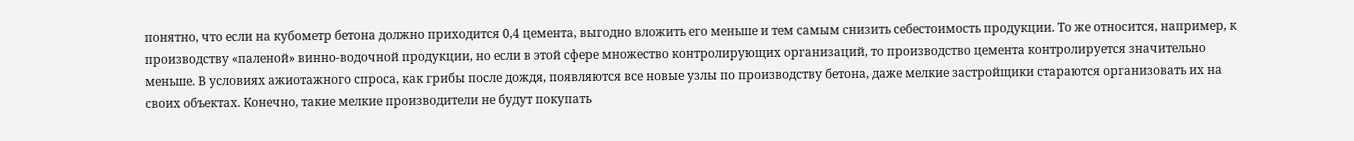понятно, что если на кубометр бетона должно приходится 0,4 цемента, выгодно вложить его меньше и тем самым снизить себестоимость продукции. То же относится, например, к производству «паленой» винно-водочной продукции, но если в этой сфере множество контролирующих организаций, то производство цемента контролируется значительно меньше. В условиях ажиотажного спроса, как грибы после дождя, появляются все новые узлы по производству бетона, даже мелкие застройщики стараются организовать их на своих объектах. Конечно, такие мелкие производители не будут покупать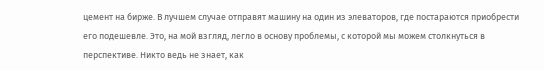цемент на бирже. В лучшем случае отправят машину на один из элеваторов, где постараются приобрести его подешевле. Это, на мой взгляд, легло в основу проблемы, с которой мы можем столкнуться в перспективе. Никто ведь не знает, как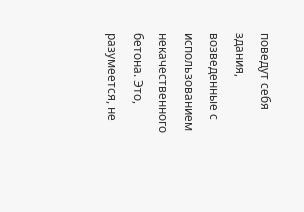поведут себя здания, возведенные с использованием некачественного бетона. Это, разумеется, не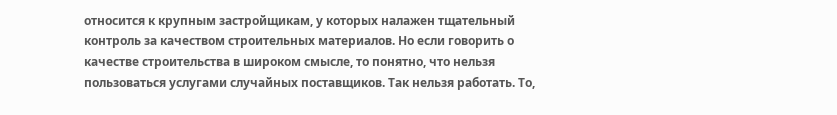относится к крупным застройщикам, у которых налажен тщательный контроль за качеством строительных материалов. Но если говорить о качестве строительства в широком смысле, то понятно, что нельзя пользоваться услугами случайных поставщиков. Так нельзя работать. То,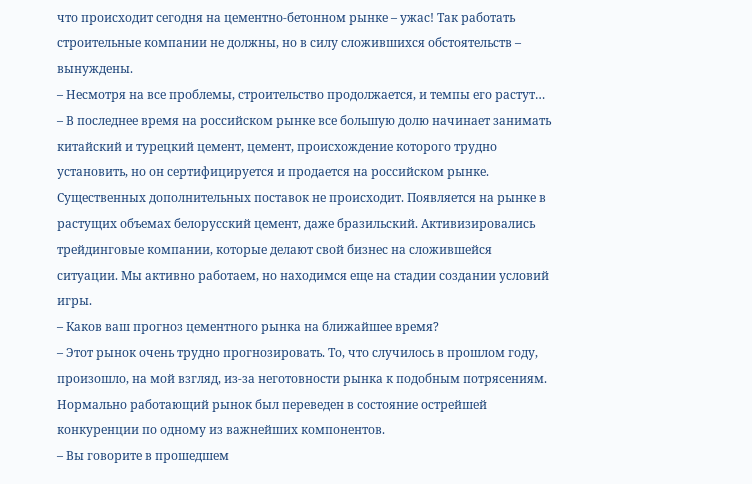что происходит сегодня на цементно-бетонном рынке – ужас! Так работать строительные компании не должны, но в силу сложившихся обстоятельств – вынуждены.
– Несмотря на все проблемы, строительство продолжается, и темпы его растут…
– В последнее время на российском рынке все большую долю начинает занимать китайский и турецкий цемент, цемент, происхождение которого трудно установить, но он сертифицируется и продается на российском рынке. Существенных дополнительных поставок не происходит. Появляется на рынке в растущих объемах белорусский цемент, даже бразильский. Активизировались трейдинговые компании, которые делают свой бизнес на сложившейся ситуации. Мы активно работаем, но находимся еще на стадии создании условий игры.
– Каков ваш прогноз цементного рынка на ближайшее время?
– Этот рынок очень трудно прогнозировать. То, что случилось в прошлом году, произошло, на мой взгляд, из-за неготовности рынка к подобным потрясениям. Нормально работающий рынок был переведен в состояние острейшей конкуренции по одному из важнейших компонентов.
– Вы говорите в прошедшем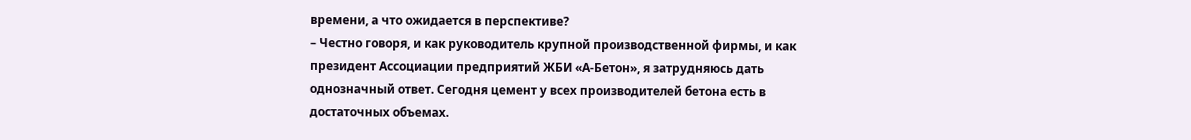времени, а что ожидается в перспективе?
– Честно говоря, и как руководитель крупной производственной фирмы, и как президент Ассоциации предприятий ЖБИ «А-Бетон», я затрудняюсь дать однозначный ответ. Сегодня цемент у всех производителей бетона есть в достаточных объемах.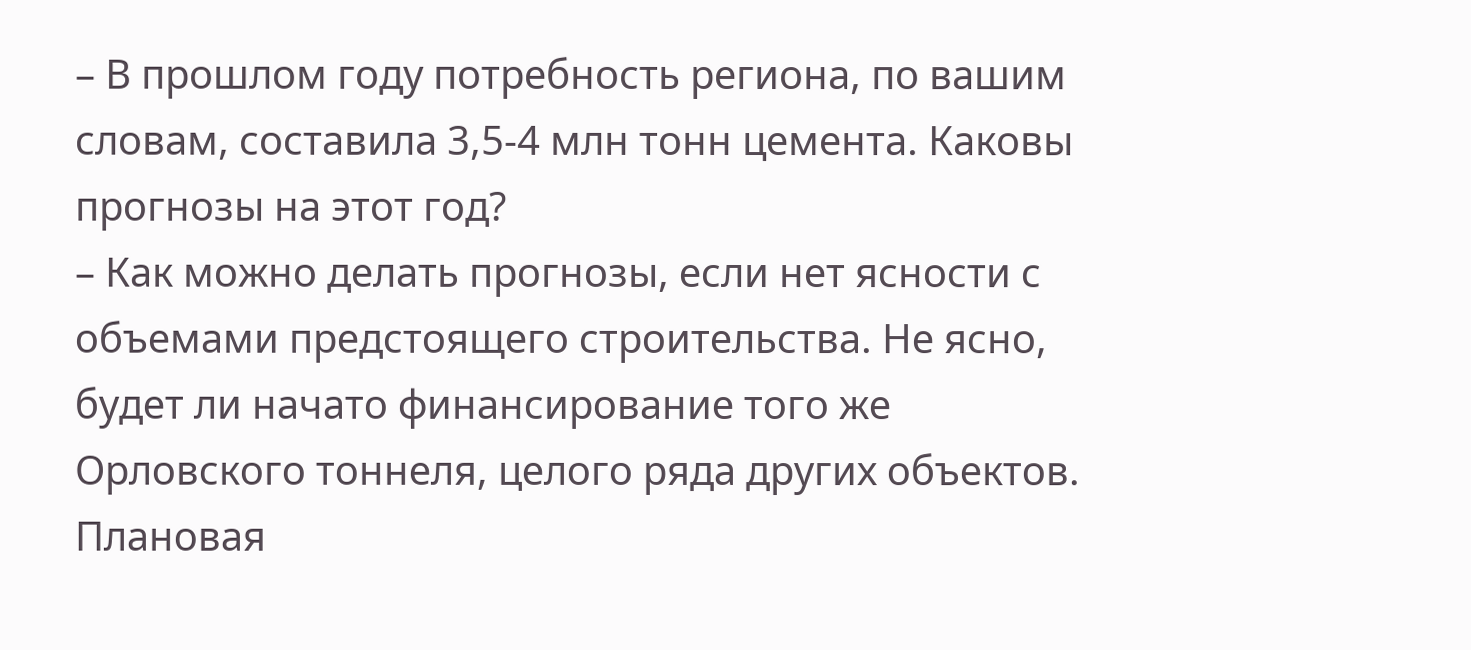– В прошлом году потребность региона, по вашим словам, составила 3,5-4 млн тонн цемента. Каковы прогнозы на этот год?
– Как можно делать прогнозы, если нет ясности с объемами предстоящего строительства. Не ясно, будет ли начато финансирование того же Орловского тоннеля, целого ряда других объектов. Плановая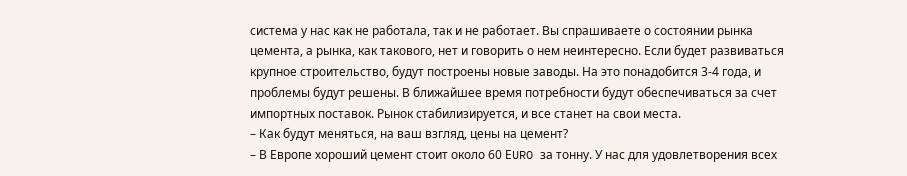система у нас как не работала, так и не работает. Вы спрашиваете о состоянии рынка цемента, а рынка, как такового, нет и говорить о нем неинтересно. Если будет развиваться крупное строительство, будут построены новые заводы. На это понадобится 3-4 года, и проблемы будут решены. В ближайшее время потребности будут обеспечиваться за счет импортных поставок. Рынок стабилизируется, и все станет на свои места.
– Как будут меняться, на ваш взгляд, цены на цемент?
– В Европе хороший цемент стоит около 60 ЕURO за тонну. У нас для удовлетворения всех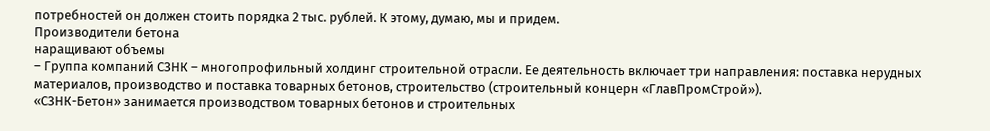потребностей он должен стоить порядка 2 тыс. рублей. К этому, думаю, мы и придем.
Производители бетона
наращивают объемы
– Группа компаний СЗНК – многопрофильный холдинг строительной отрасли. Ее деятельность включает три направления: поставка нерудных материалов, производство и поставка товарных бетонов, строительство (строительный концерн «ГлавПромСтрой»).
«СЗНК-Бетон» занимается производством товарных бетонов и строительных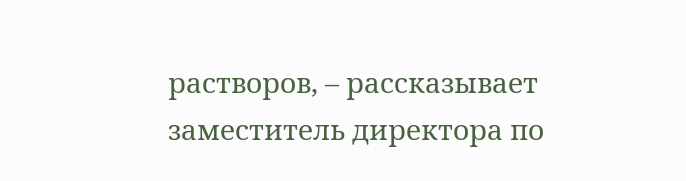растворов, – рассказывает заместитель директора по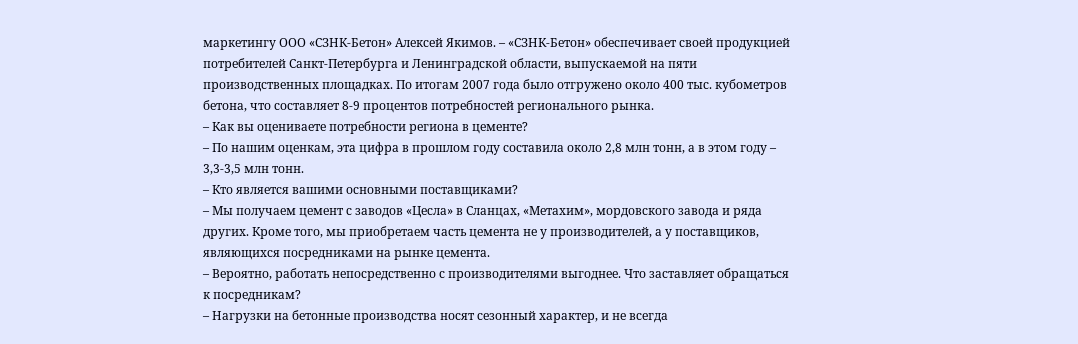маркетингу ООО «СЗНК-Бетон» Алексей Якимов. – «СЗНК-Бетон» обеспечивает своей продукцией потребителей Санкт-Петербурга и Ленинградской области, выпускаемой на пяти производственных площадках. По итогам 2007 года было отгружено около 400 тыс. кубометров бетона, что составляет 8-9 процентов потребностей регионального рынка.
– Как вы оцениваете потребности региона в цементе?
– По нашим оценкам, эта цифра в прошлом году составила около 2,8 млн тонн, а в этом году – 3,3-3,5 млн тонн.
– Кто является вашими основными поставщиками?
– Мы получаем цемент с заводов «Цесла» в Сланцах, «Метахим», мордовского завода и ряда других. Кроме того, мы приобретаем часть цемента не у производителей, а у поставщиков, являющихся посредниками на рынке цемента.
– Вероятно, работать непосредственно с производителями выгоднее. Что заставляет обращаться к посредникам?
– Нагрузки на бетонные производства носят сезонный характер, и не всегда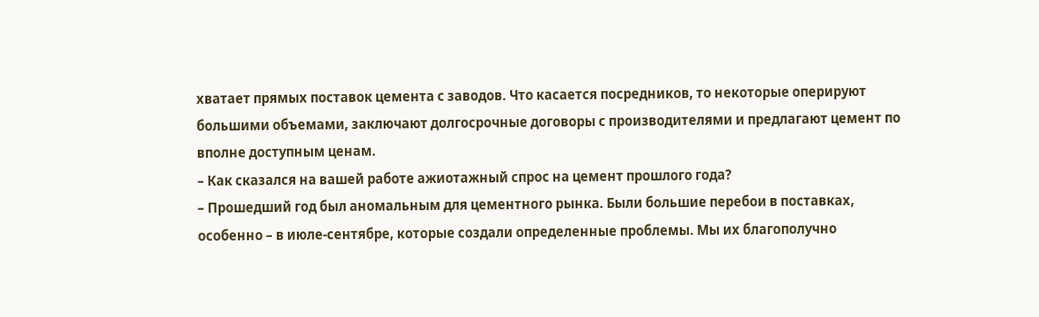хватает прямых поставок цемента с заводов. Что касается посредников, то некоторые оперируют большими объемами, заключают долгосрочные договоры с производителями и предлагают цемент по вполне доступным ценам.
– Как сказался на вашей работе ажиотажный спрос на цемент прошлого года?
– Прошедший год был аномальным для цементного рынка. Были большие перебои в поставках, особенно – в июле-сентябре, которые создали определенные проблемы. Мы их благополучно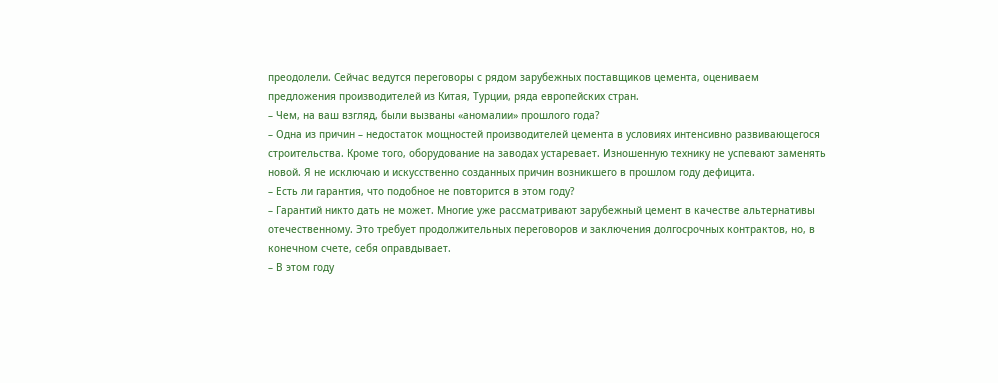преодолели. Сейчас ведутся переговоры с рядом зарубежных поставщиков цемента, оцениваем предложения производителей из Китая, Турции, ряда европейских стран.
– Чем, на ваш взгляд, были вызваны «аномалии» прошлого года?
– Одна из причин – недостаток мощностей производителей цемента в условиях интенсивно развивающегося строительства. Кроме того, оборудование на заводах устаревает. Изношенную технику не успевают заменять новой. Я не исключаю и искусственно созданных причин возникшего в прошлом году дефицита.
– Есть ли гарантия, что подобное не повторится в этом году?
– Гарантий никто дать не может. Многие уже рассматривают зарубежный цемент в качестве альтернативы отечественному. Это требует продолжительных переговоров и заключения долгосрочных контрактов, но, в конечном счете, себя оправдывает.
– В этом году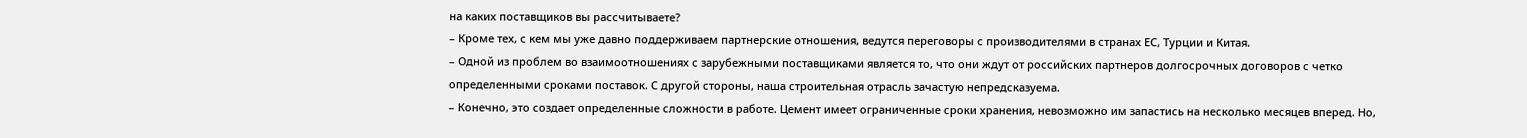на каких поставщиков вы рассчитываете?
– Кроме тех, с кем мы уже давно поддерживаем партнерские отношения, ведутся переговоры с производителями в странах ЕС, Турции и Китая.
– Одной из проблем во взаимоотношениях с зарубежными поставщиками является то, что они ждут от российских партнеров долгосрочных договоров с четко определенными сроками поставок. С другой стороны, наша строительная отрасль зачастую непредсказуема.
– Конечно, это создает определенные сложности в работе. Цемент имеет ограниченные сроки хранения, невозможно им запастись на несколько месяцев вперед. Но,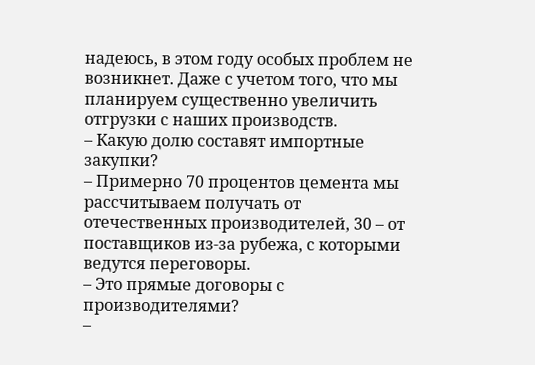надеюсь, в этом году особых проблем не возникнет. Даже с учетом того, что мы планируем существенно увеличить отгрузки с наших производств.
– Какую долю составят импортные закупки?
– Примерно 70 процентов цемента мы рассчитываем получать от отечественных производителей, 30 – от поставщиков из-за рубежа, с которыми ведутся переговоры.
– Это прямые договоры с производителями?
–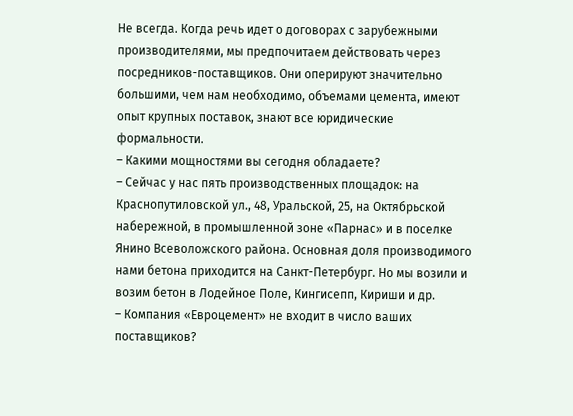Не всегда. Когда речь идет о договорах с зарубежными производителями, мы предпочитаем действовать через посредников-поставщиков. Они оперируют значительно большими, чем нам необходимо, объемами цемента, имеют опыт крупных поставок, знают все юридические формальности.
– Какими мощностями вы сегодня обладаете?
– Сейчас у нас пять производственных площадок: на Краснопутиловской ул., 48, Уральской, 25, на Октябрьской набережной, в промышленной зоне «Парнас» и в поселке Янино Всеволожского района. Основная доля производимого нами бетона приходится на Санкт-Петербург. Но мы возили и возим бетон в Лодейное Поле, Кингисепп, Кириши и др.
– Компания «Евроцемент» не входит в число ваших поставщиков?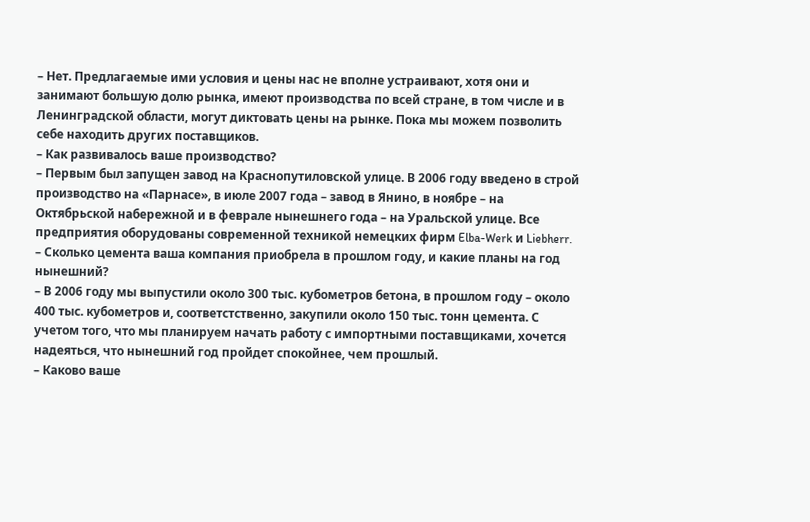– Нет. Предлагаемые ими условия и цены нас не вполне устраивают, хотя они и занимают большую долю рынка, имеют производства по всей стране, в том числе и в Ленинградской области, могут диктовать цены на рынке. Пока мы можем позволить себе находить других поставщиков.
– Как развивалось ваше производство?
– Первым был запущен завод на Краснопутиловской улице. В 2006 году введено в строй производство на «Парнасе», в июле 2007 года – завод в Янино, в ноябре – на Октябрьской набережной и в феврале нынешнего года – на Уральской улице. Все предприятия оборудованы современной техникой немецких фирм Elba-Werk и Liebherr.
– Сколько цемента ваша компания приобрела в прошлом году, и какие планы на год нынешний?
– В 2006 году мы выпустили около 300 тыс. кубометров бетона, в прошлом году – около 400 тыс. кубометров и, соответстственно, закупили около 150 тыс. тонн цемента. С учетом того, что мы планируем начать работу с импортными поставщиками, хочется надеяться, что нынешний год пройдет спокойнее, чем прошлый.
– Каково ваше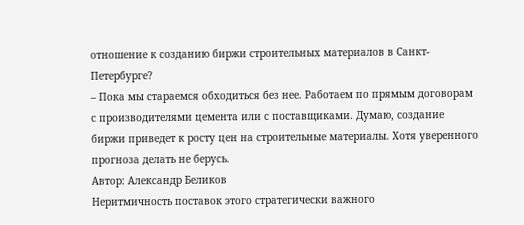отношение к созданию биржи строительных материалов в Санкт-Петербурге?
– Пока мы стараемся обходиться без нее. Работаем по прямым договорам с производителями цемента или с поставщиками. Думаю, создание биржи приведет к росту цен на строительные материалы. Хотя уверенного прогноза делать не берусь.
Автор: Александр Беликов
Неритмичность поставок этого стратегически важного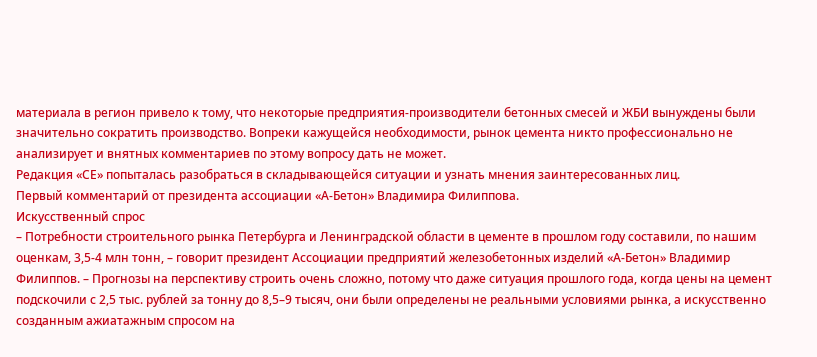материала в регион привело к тому, что некоторые предприятия-производители бетонных смесей и ЖБИ вынуждены были значительно сократить производство. Вопреки кажущейся необходимости, рынок цемента никто профессионально не анализирует и внятных комментариев по этому вопросу дать не может.
Редакция «СЕ» попыталась разобраться в складывающейся ситуации и узнать мнения заинтересованных лиц.
Первый комментарий от президента ассоциации «А-Бетон» Владимира Филиппова.
Искусственный спрос
– Потребности строительного рынка Петербурга и Ленинградской области в цементе в прошлом году составили, по нашим оценкам, 3,5-4 млн тонн, – говорит президент Ассоциации предприятий железобетонных изделий «А-Бетон» Владимир Филиппов. – Прогнозы на перспективу строить очень сложно, потому что даже ситуация прошлого года, когда цены на цемент подскочили с 2,5 тыс. рублей за тонну до 8,5–9 тысяч, они были определены не реальными условиями рынка, а искусственно созданным ажиатажным спросом на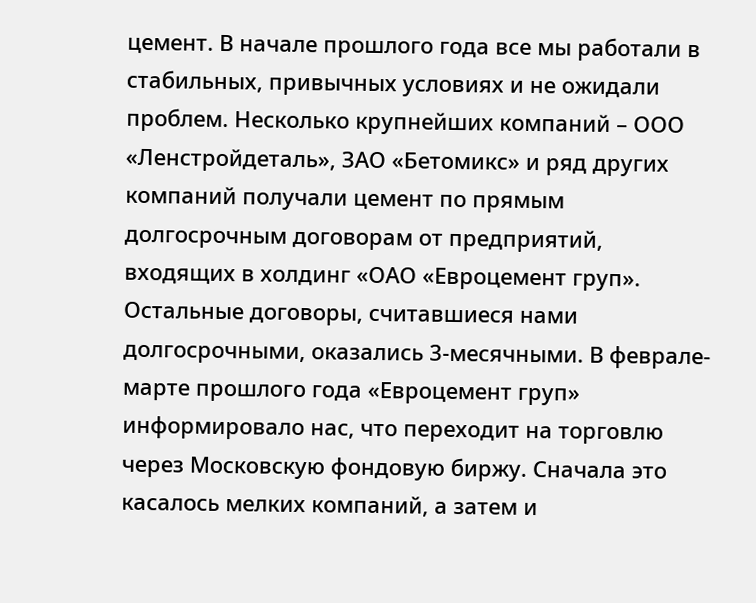цемент. В начале прошлого года все мы работали в стабильных, привычных условиях и не ожидали проблем. Несколько крупнейших компаний – ООО «Ленстройдеталь», ЗАО «Бетомикс» и ряд других компаний получали цемент по прямым долгосрочным договорам от предприятий, входящих в холдинг «ОАО «Евроцемент груп». Остальные договоры, считавшиеся нами долгосрочными, оказались 3-месячными. В феврале-марте прошлого года «Евроцемент груп» информировало нас, что переходит на торговлю через Московскую фондовую биржу. Сначала это касалось мелких компаний, а затем и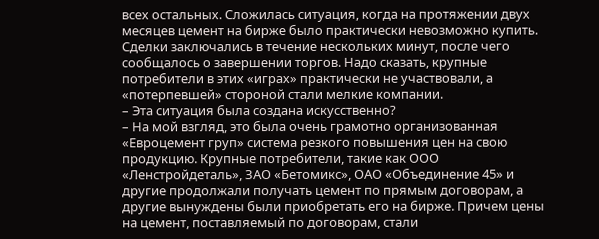всех остальных. Сложилась ситуация, когда на протяжении двух месяцев цемент на бирже было практически невозможно купить. Сделки заключались в течение нескольких минут, после чего сообщалось о завершении торгов. Надо сказать, крупные потребители в этих «играх» практически не участвовали, а «потерпевшей» стороной стали мелкие компании.
– Эта ситуация была создана искусственно?
– На мой взгляд, это была очень грамотно организованная «Евроцемент груп» система резкого повышения цен на свою продукцию. Крупные потребители, такие как ООО «Ленстройдеталь», ЗАО «Бетомикс», ОАО «Объединение 45» и другие продолжали получать цемент по прямым договорам, а другие вынуждены были приобретать его на бирже. Причем цены на цемент, поставляемый по договорам, стали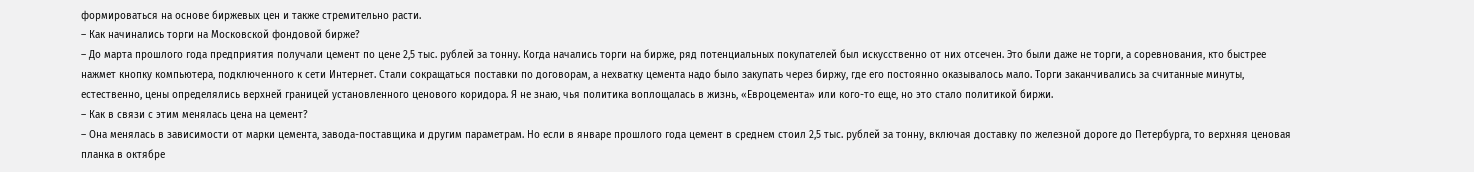формироваться на основе биржевых цен и также стремительно расти.
– Как начинались торги на Московской фондовой бирже?
– До марта прошлого года предприятия получали цемент по цене 2,5 тыс. рублей за тонну. Когда начались торги на бирже, ряд потенциальных покупателей был искусственно от них отсечен. Это были даже не торги, а соревнования, кто быстрее нажмет кнопку компьютера, подключенного к сети Интернет. Стали сокращаться поставки по договорам, а нехватку цемента надо было закупать через биржу, где его постоянно оказывалось мало. Торги заканчивались за считанные минуты, естественно, цены определялись верхней границей установленного ценового коридора. Я не знаю, чья политика воплощалась в жизнь, «Евроцемента» или кого-то еще, но это стало политикой биржи.
– Как в связи с этим менялась цена на цемент?
– Она менялась в зависимости от марки цемента, завода-поставщика и другим параметрам. Но если в январе прошлого года цемент в среднем стоил 2,5 тыс. рублей за тонну, включая доставку по железной дороге до Петербурга, то верхняя ценовая планка в октябре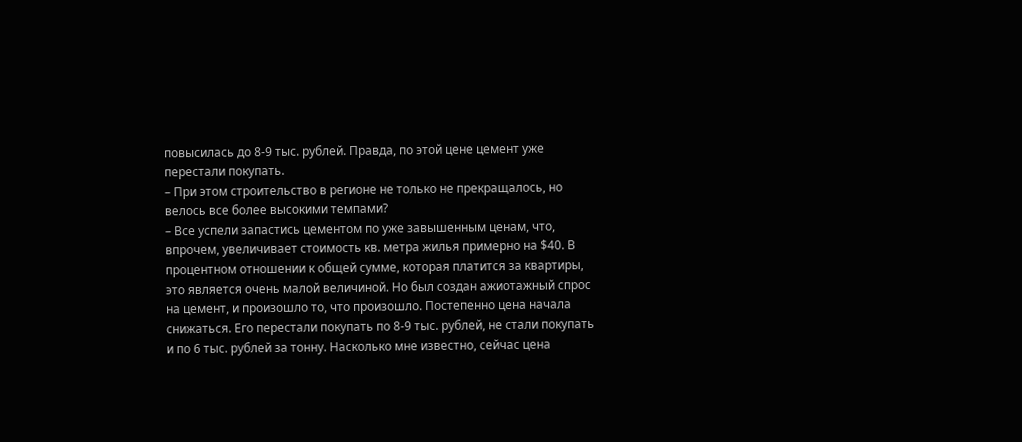повысилась до 8-9 тыс. рублей. Правда, по этой цене цемент уже перестали покупать.
– При этом строительство в регионе не только не прекращалось, но велось все более высокими темпами?
– Все успели запастись цементом по уже завышенным ценам, что, впрочем, увеличивает стоимость кв. метра жилья примерно на $40. В процентном отношении к общей сумме, которая платится за квартиры, это является очень малой величиной. Но был создан ажиотажный спрос на цемент, и произошло то, что произошло. Постепенно цена начала снижаться. Его перестали покупать по 8-9 тыс. рублей, не стали покупать и по 6 тыс. рублей за тонну. Насколько мне известно, сейчас цена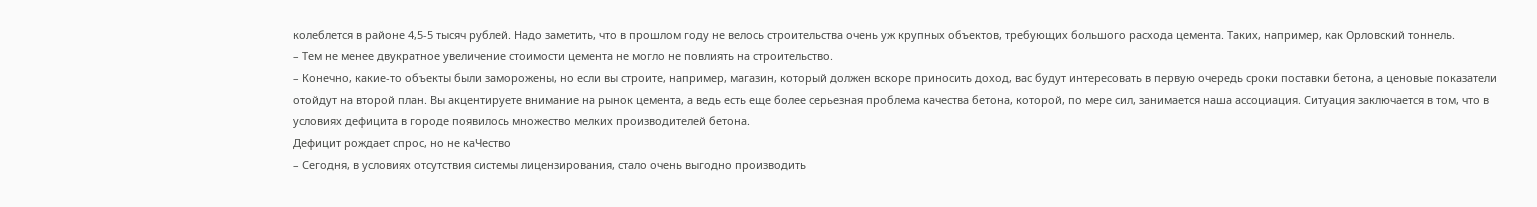колеблется в районе 4,5-5 тысяч рублей. Надо заметить, что в прошлом году не велось строительства очень уж крупных объектов, требующих большого расхода цемента. Таких, например, как Орловский тоннель.
– Тем не менее двукратное увеличение стоимости цемента не могло не повлиять на строительство.
– Конечно, какие-то объекты были заморожены, но если вы строите, например, магазин, который должен вскоре приносить доход, вас будут интересовать в первую очередь сроки поставки бетона, а ценовые показатели отойдут на второй план. Вы акцентируете внимание на рынок цемента, а ведь есть еще более серьезная проблема качества бетона, которой, по мере сил, занимается наша ассоциация. Ситуация заключается в том, что в условиях дефицита в городе появилось множество мелких производителей бетона.
Дефицит рождает спрос, но не каЧество
– Сегодня, в условиях отсутствия системы лицензирования, стало очень выгодно производить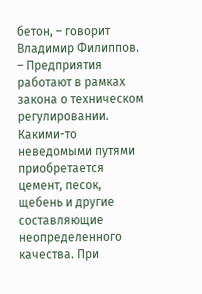бетон, – говорит Владимир Филиппов. – Предприятия работают в рамках закона о техническом регулировании. Какими-то неведомыми путями приобретается цемент, песок, щебень и другие составляющие неопределенного качества. При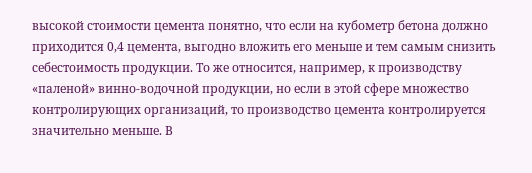высокой стоимости цемента понятно, что если на кубометр бетона должно приходится 0,4 цемента, выгодно вложить его меньше и тем самым снизить себестоимость продукции. То же относится, например, к производству «паленой» винно-водочной продукции, но если в этой сфере множество контролирующих организаций, то производство цемента контролируется значительно меньше. В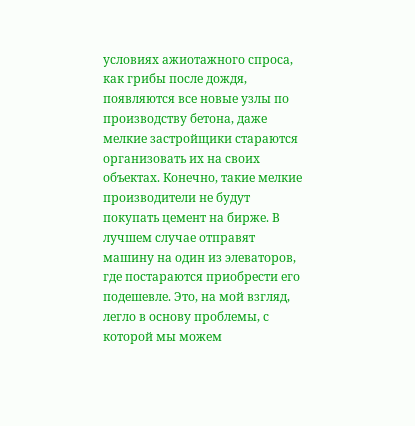условиях ажиотажного спроса, как грибы после дождя, появляются все новые узлы по производству бетона, даже мелкие застройщики стараются организовать их на своих объектах. Конечно, такие мелкие производители не будут покупать цемент на бирже. В лучшем случае отправят машину на один из элеваторов, где постараются приобрести его подешевле. Это, на мой взгляд, легло в основу проблемы, с которой мы можем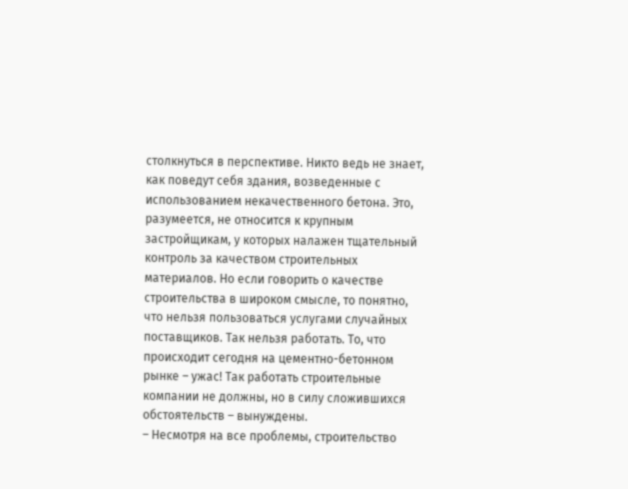столкнуться в перспективе. Никто ведь не знает, как поведут себя здания, возведенные с использованием некачественного бетона. Это, разумеется, не относится к крупным застройщикам, у которых налажен тщательный контроль за качеством строительных материалов. Но если говорить о качестве строительства в широком смысле, то понятно, что нельзя пользоваться услугами случайных поставщиков. Так нельзя работать. То, что происходит сегодня на цементно-бетонном рынке – ужас! Так работать строительные компании не должны, но в силу сложившихся обстоятельств – вынуждены.
– Несмотря на все проблемы, строительство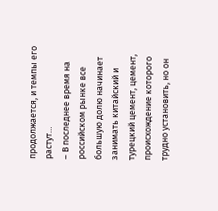продолжается, и темпы его растут…
– В последнее время на российском рынке все большую долю начинает занимать китайский и турецкий цемент, цемент, происхождение которого трудно установить, но он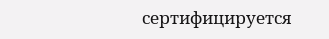сертифицируется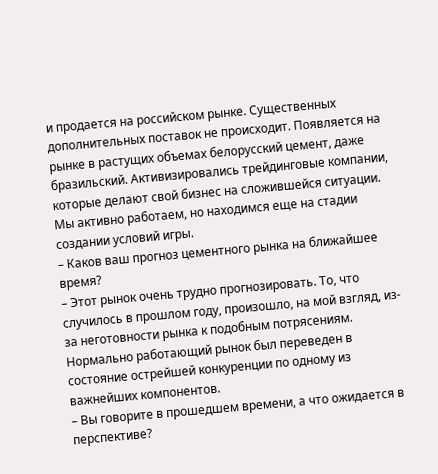и продается на российском рынке. Существенных дополнительных поставок не происходит. Появляется на рынке в растущих объемах белорусский цемент, даже бразильский. Активизировались трейдинговые компании, которые делают свой бизнес на сложившейся ситуации. Мы активно работаем, но находимся еще на стадии создании условий игры.
– Каков ваш прогноз цементного рынка на ближайшее время?
– Этот рынок очень трудно прогнозировать. То, что случилось в прошлом году, произошло, на мой взгляд, из-за неготовности рынка к подобным потрясениям. Нормально работающий рынок был переведен в состояние острейшей конкуренции по одному из важнейших компонентов.
– Вы говорите в прошедшем времени, а что ожидается в перспективе?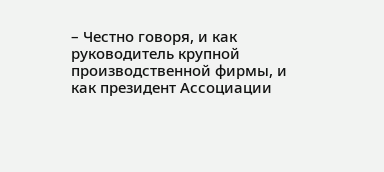– Честно говоря, и как руководитель крупной производственной фирмы, и как президент Ассоциации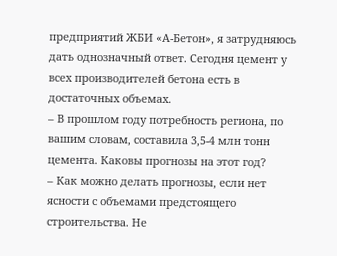предприятий ЖБИ «А-Бетон», я затрудняюсь дать однозначный ответ. Сегодня цемент у всех производителей бетона есть в достаточных объемах.
– В прошлом году потребность региона, по вашим словам, составила 3,5-4 млн тонн цемента. Каковы прогнозы на этот год?
– Как можно делать прогнозы, если нет ясности с объемами предстоящего строительства. Не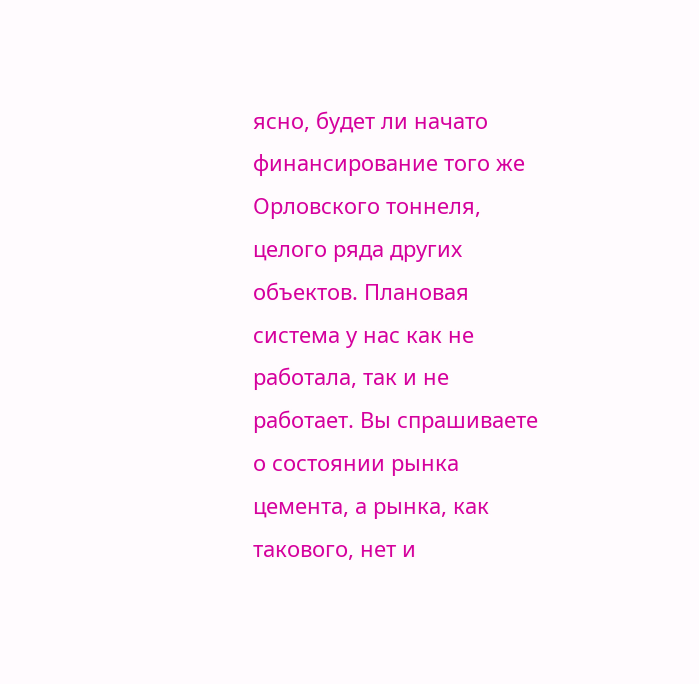ясно, будет ли начато финансирование того же Орловского тоннеля, целого ряда других объектов. Плановая система у нас как не работала, так и не работает. Вы спрашиваете о состоянии рынка цемента, а рынка, как такового, нет и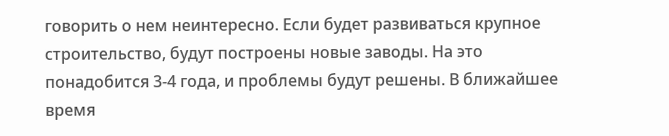говорить о нем неинтересно. Если будет развиваться крупное строительство, будут построены новые заводы. На это понадобится 3-4 года, и проблемы будут решены. В ближайшее время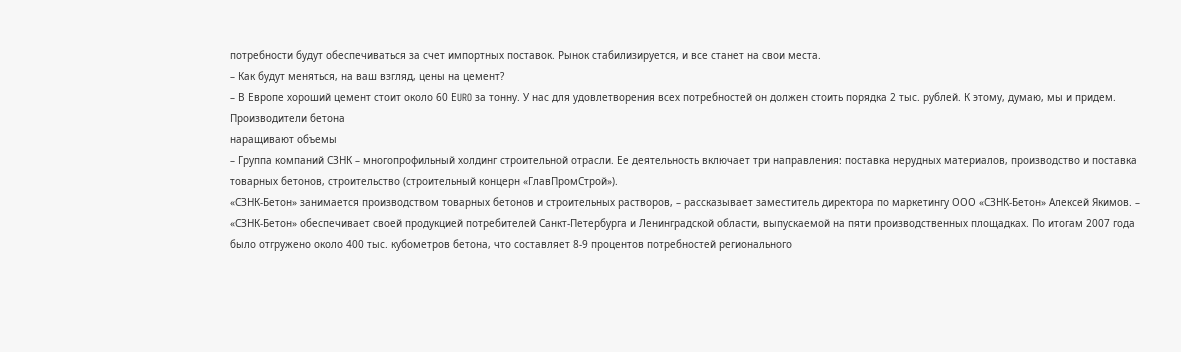потребности будут обеспечиваться за счет импортных поставок. Рынок стабилизируется, и все станет на свои места.
– Как будут меняться, на ваш взгляд, цены на цемент?
– В Европе хороший цемент стоит около 60 ЕURO за тонну. У нас для удовлетворения всех потребностей он должен стоить порядка 2 тыс. рублей. К этому, думаю, мы и придем.
Производители бетона
наращивают объемы
– Группа компаний СЗНК – многопрофильный холдинг строительной отрасли. Ее деятельность включает три направления: поставка нерудных материалов, производство и поставка товарных бетонов, строительство (строительный концерн «ГлавПромСтрой»).
«СЗНК-Бетон» занимается производством товарных бетонов и строительных растворов, – рассказывает заместитель директора по маркетингу ООО «СЗНК-Бетон» Алексей Якимов. – «СЗНК-Бетон» обеспечивает своей продукцией потребителей Санкт-Петербурга и Ленинградской области, выпускаемой на пяти производственных площадках. По итогам 2007 года было отгружено около 400 тыс. кубометров бетона, что составляет 8-9 процентов потребностей регионального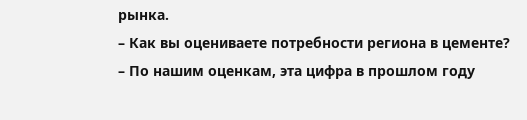рынка.
– Как вы оцениваете потребности региона в цементе?
– По нашим оценкам, эта цифра в прошлом году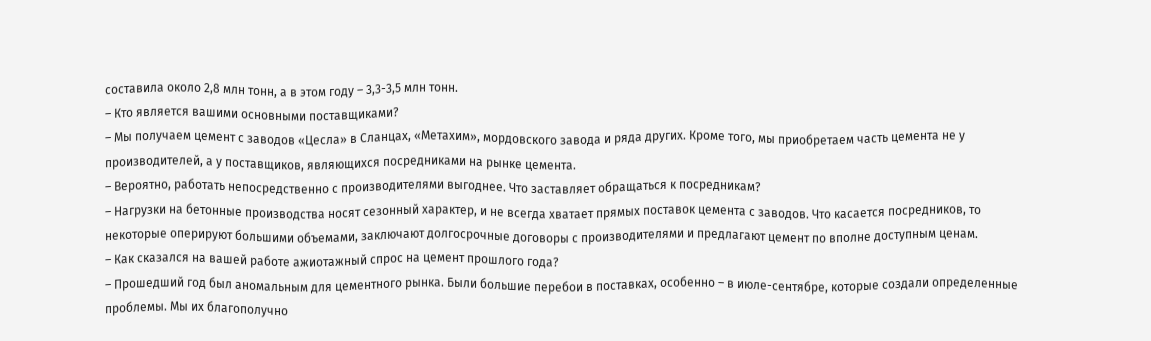составила около 2,8 млн тонн, а в этом году – 3,3-3,5 млн тонн.
– Кто является вашими основными поставщиками?
– Мы получаем цемент с заводов «Цесла» в Сланцах, «Метахим», мордовского завода и ряда других. Кроме того, мы приобретаем часть цемента не у производителей, а у поставщиков, являющихся посредниками на рынке цемента.
– Вероятно, работать непосредственно с производителями выгоднее. Что заставляет обращаться к посредникам?
– Нагрузки на бетонные производства носят сезонный характер, и не всегда хватает прямых поставок цемента с заводов. Что касается посредников, то некоторые оперируют большими объемами, заключают долгосрочные договоры с производителями и предлагают цемент по вполне доступным ценам.
– Как сказался на вашей работе ажиотажный спрос на цемент прошлого года?
– Прошедший год был аномальным для цементного рынка. Были большие перебои в поставках, особенно – в июле-сентябре, которые создали определенные проблемы. Мы их благополучно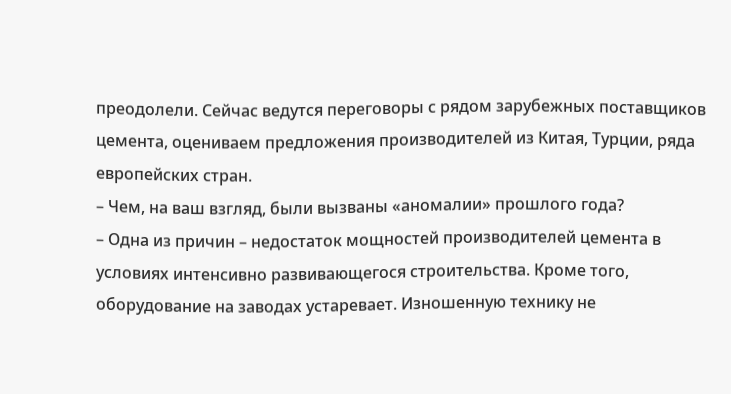преодолели. Сейчас ведутся переговоры с рядом зарубежных поставщиков цемента, оцениваем предложения производителей из Китая, Турции, ряда европейских стран.
– Чем, на ваш взгляд, были вызваны «аномалии» прошлого года?
– Одна из причин – недостаток мощностей производителей цемента в условиях интенсивно развивающегося строительства. Кроме того, оборудование на заводах устаревает. Изношенную технику не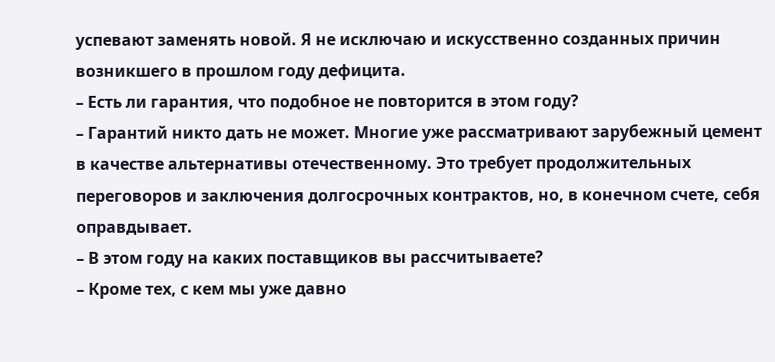успевают заменять новой. Я не исключаю и искусственно созданных причин возникшего в прошлом году дефицита.
– Есть ли гарантия, что подобное не повторится в этом году?
– Гарантий никто дать не может. Многие уже рассматривают зарубежный цемент в качестве альтернативы отечественному. Это требует продолжительных переговоров и заключения долгосрочных контрактов, но, в конечном счете, себя оправдывает.
– В этом году на каких поставщиков вы рассчитываете?
– Кроме тех, с кем мы уже давно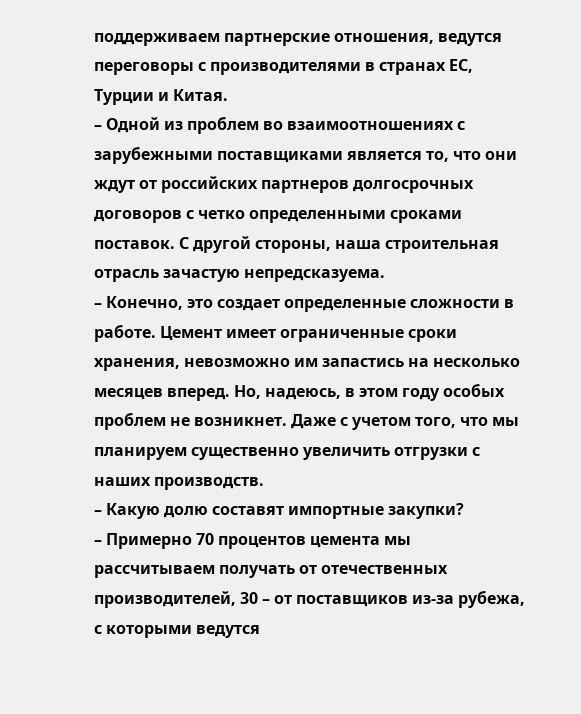поддерживаем партнерские отношения, ведутся переговоры с производителями в странах ЕС, Турции и Китая.
– Одной из проблем во взаимоотношениях с зарубежными поставщиками является то, что они ждут от российских партнеров долгосрочных договоров с четко определенными сроками поставок. С другой стороны, наша строительная отрасль зачастую непредсказуема.
– Конечно, это создает определенные сложности в работе. Цемент имеет ограниченные сроки хранения, невозможно им запастись на несколько месяцев вперед. Но, надеюсь, в этом году особых проблем не возникнет. Даже с учетом того, что мы планируем существенно увеличить отгрузки с наших производств.
– Какую долю составят импортные закупки?
– Примерно 70 процентов цемента мы рассчитываем получать от отечественных производителей, 30 – от поставщиков из-за рубежа, с которыми ведутся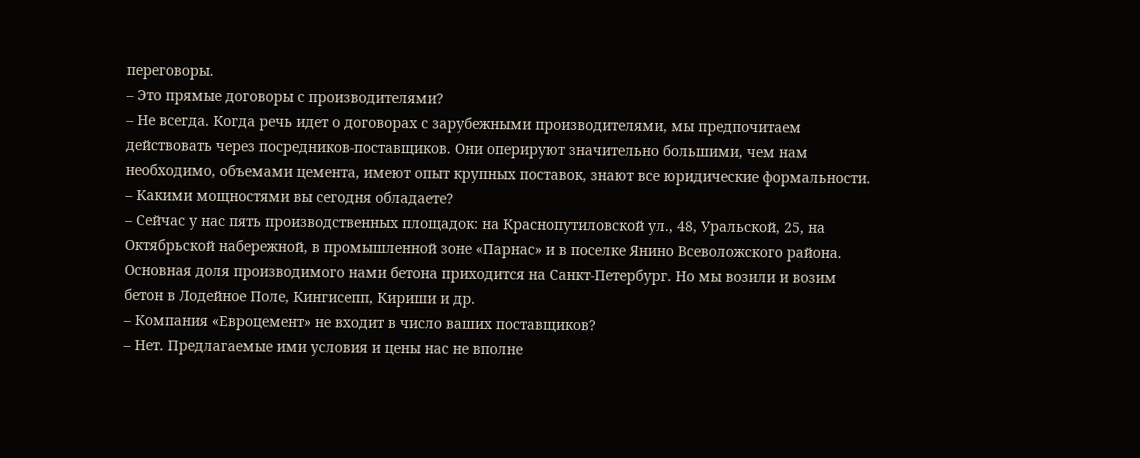переговоры.
– Это прямые договоры с производителями?
– Не всегда. Когда речь идет о договорах с зарубежными производителями, мы предпочитаем действовать через посредников-поставщиков. Они оперируют значительно большими, чем нам необходимо, объемами цемента, имеют опыт крупных поставок, знают все юридические формальности.
– Какими мощностями вы сегодня обладаете?
– Сейчас у нас пять производственных площадок: на Краснопутиловской ул., 48, Уральской, 25, на Октябрьской набережной, в промышленной зоне «Парнас» и в поселке Янино Всеволожского района. Основная доля производимого нами бетона приходится на Санкт-Петербург. Но мы возили и возим бетон в Лодейное Поле, Кингисепп, Кириши и др.
– Компания «Евроцемент» не входит в число ваших поставщиков?
– Нет. Предлагаемые ими условия и цены нас не вполне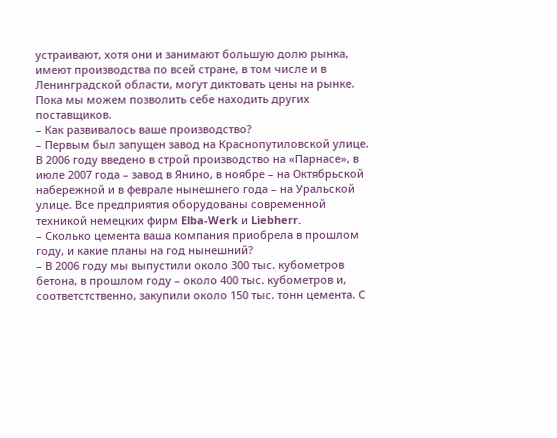устраивают, хотя они и занимают большую долю рынка, имеют производства по всей стране, в том числе и в Ленинградской области, могут диктовать цены на рынке. Пока мы можем позволить себе находить других поставщиков.
– Как развивалось ваше производство?
– Первым был запущен завод на Краснопутиловской улице. В 2006 году введено в строй производство на «Парнасе», в июле 2007 года – завод в Янино, в ноябре – на Октябрьской набережной и в феврале нынешнего года – на Уральской улице. Все предприятия оборудованы современной техникой немецких фирм Elba-Werk и Liebherr.
– Сколько цемента ваша компания приобрела в прошлом году, и какие планы на год нынешний?
– В 2006 году мы выпустили около 300 тыс. кубометров бетона, в прошлом году – около 400 тыс. кубометров и, соответстственно, закупили около 150 тыс. тонн цемента. С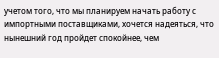учетом того, что мы планируем начать работу с импортными поставщиками, хочется надеяться, что нынешний год пройдет спокойнее, чем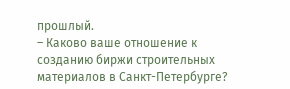прошлый.
– Каково ваше отношение к созданию биржи строительных материалов в Санкт-Петербурге?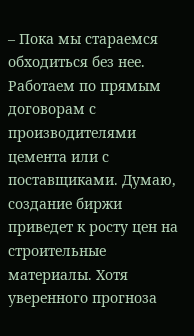– Пока мы стараемся обходиться без нее. Работаем по прямым договорам с производителями цемента или с поставщиками. Думаю, создание биржи приведет к росту цен на строительные материалы. Хотя уверенного прогноза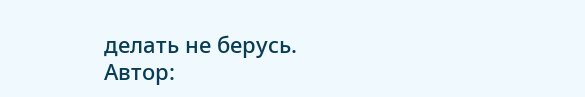делать не берусь.
Автор: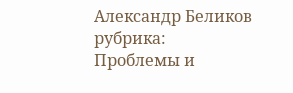Александр Беликов
рубрика:
Проблемы и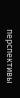перспективы